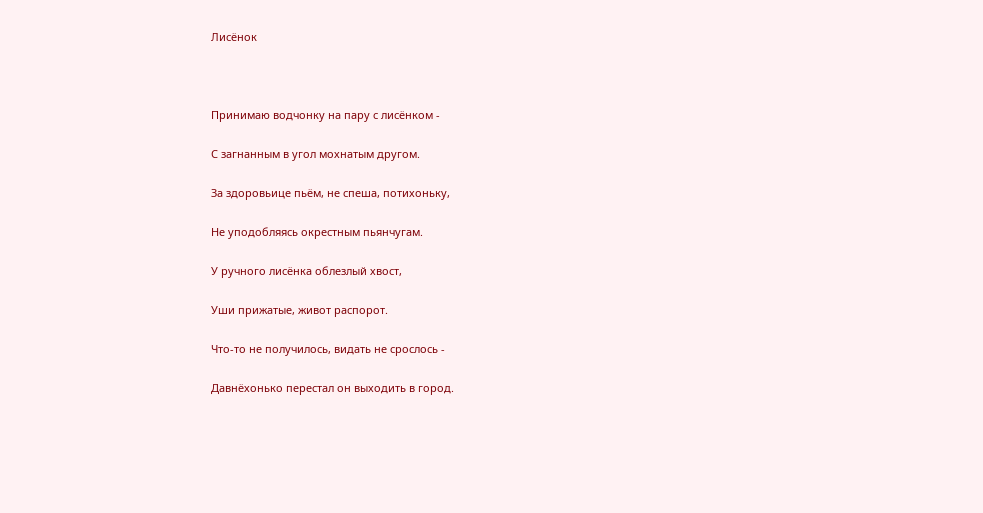Лисёнок



Принимаю водчонку на пару с лисёнком -

С загнанным в угол мохнатым другом.

За здоровьице пьём, не спеша, потихоньку,

Не уподобляясь окрестным пьянчугам.

У ручного лисёнка облезлый хвост,

Уши прижатые, живот распорот.

Что-то не получилось, видать не срослось -

Давнёхонько перестал он выходить в город.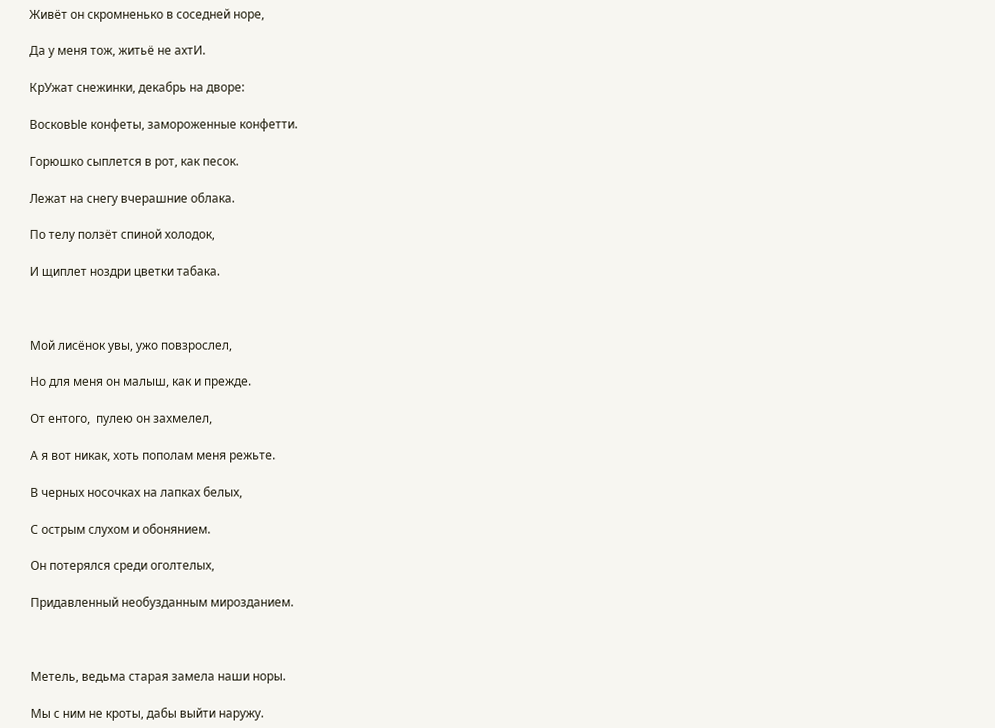Живёт он скромненько в соседней норе,

Да у меня тож, житьё не ахтИ.

КрУжат снежинки, декабрь на дворе:

ВосковЫе конфеты, замороженные конфетти.

Горюшко сыплется в рот, как песок.

Лежат на снегу вчерашние облака.

По телу ползёт спиной холодок,

И щиплет ноздри цветки табака.



Мой лисёнок увы, ужо повзрослел,

Но для меня он малыш, как и прежде.

От ентого,  пулею он захмелел,

А я вот никак, хоть пополам меня режьте.

В черных носочках на лапках белых,

С острым слухом и обонянием.

Он потерялся среди оголтелых,

Придавленный необузданным мирозданием.



Метель, ведьма старая замела наши норы.

Мы с ним не кроты, дабы выйти наружу.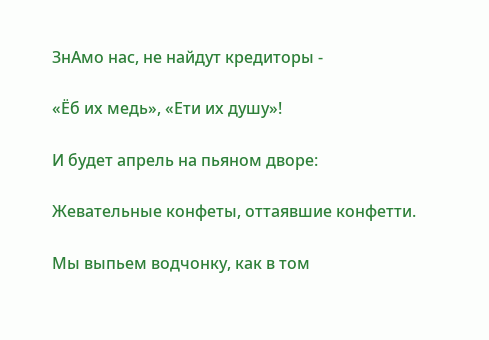ЗнАмо нас, не найдут кредиторы -

«Ёб их медь», «Ети их душу»!

И будет апрель на пьяном дворе:

Жевательные конфеты, оттаявшие конфетти.

Мы выпьем водчонку, как в том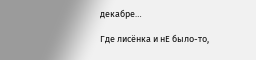декабре…

Где лисёнка и нЕ было-то,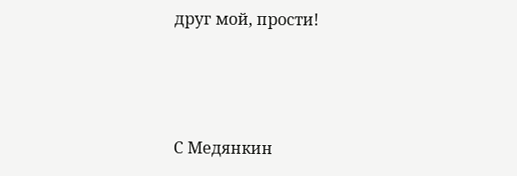друг мой, прости!



С Медянкин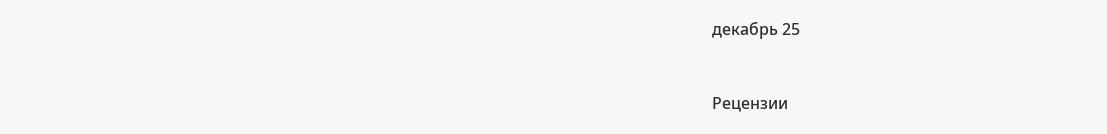декабрь 25


Рецензии